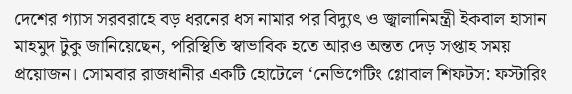দেশের গ্যাস সরবরাহে বড় ধরনের ধস নামার পর বিদ্যুৎ ও জ্বালানিমন্ত্রী ইকবাল হাসান মাহমুদ টুকু জানিয়েছেন, পরিস্থিতি স্বাভাবিক হতে আরও অন্তত দেড় সপ্তাহ সময় প্রয়োজন। সোমবার রাজধানীর একটি হোটেলে ‘নেভিগেটিং গ্লোবাল শিফটস: ফস্টারিং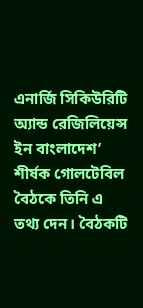এনার্জি সিকিউরিটি অ্যান্ড রেজিলিয়েন্স ইন বাংলাদেশ’ শীর্ষক গোলটেবিল বৈঠকে তিনি এ তথ্য দেন। বৈঠকটি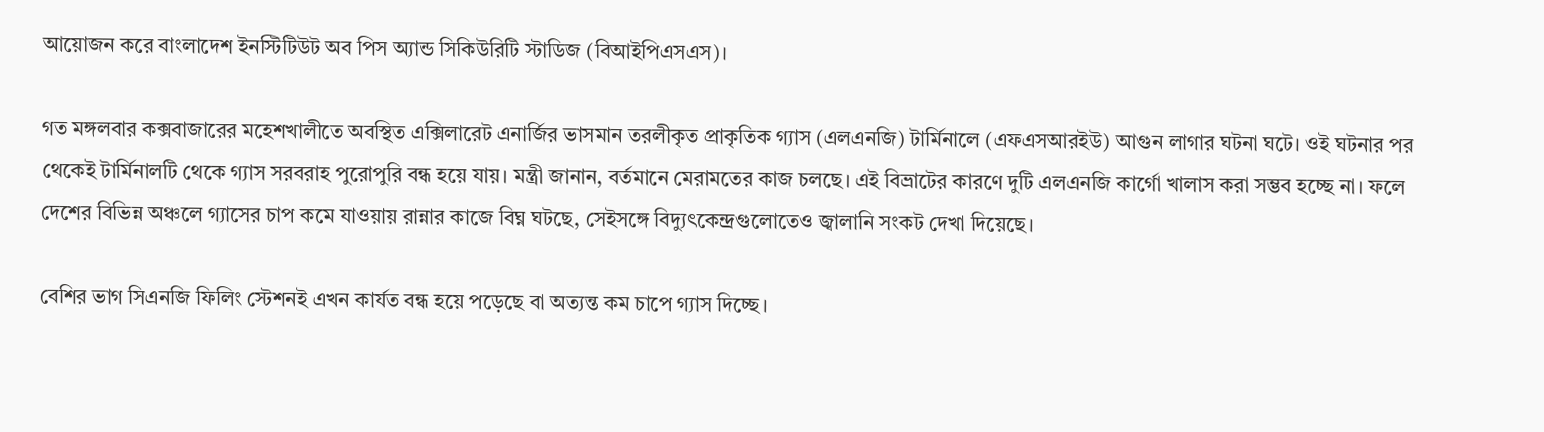আয়োজন করে বাংলাদেশ ইনস্টিটিউট অব পিস অ্যান্ড সিকিউরিটি স্টাডিজ (বিআইপিএসএস)।

গত মঙ্গলবার কক্সবাজারের মহেশখালীতে অবস্থিত এক্সিলারেট এনার্জির ভাসমান তরলীকৃত প্রাকৃতিক গ্যাস (এলএনজি) টার্মিনালে (এফএসআরইউ) আগুন লাগার ঘটনা ঘটে। ওই ঘটনার পর থেকেই টার্মিনালটি থেকে গ্যাস সরবরাহ পুরোপুরি বন্ধ হয়ে যায়। মন্ত্রী জানান, বর্তমানে মেরামতের কাজ চলছে। এই বিভ্রাটের কারণে দুটি এলএনজি কার্গো খালাস করা সম্ভব হচ্ছে না। ফলে দেশের বিভিন্ন অঞ্চলে গ্যাসের চাপ কমে যাওয়ায় রান্নার কাজে বিঘ্ন ঘটছে, সেইসঙ্গে বিদ্যুৎকেন্দ্রগুলোতেও জ্বালানি সংকট দেখা দিয়েছে।

বেশির ভাগ সিএনজি ফিলিং স্টেশনই এখন কার্যত বন্ধ হয়ে পড়েছে বা অত্যন্ত কম চাপে গ্যাস দিচ্ছে।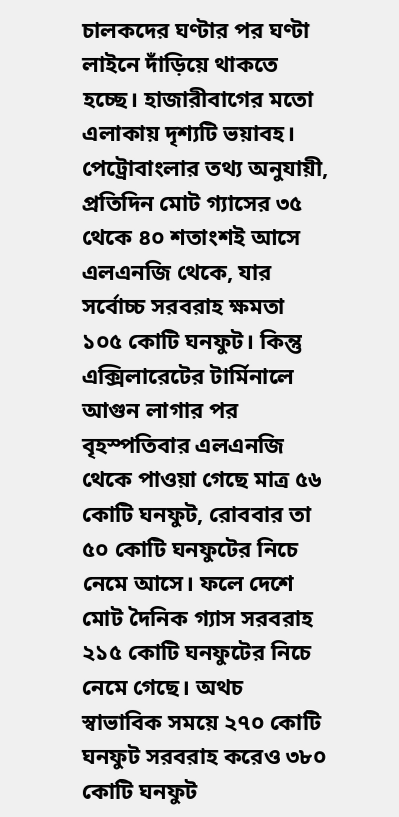চালকদের ঘণ্টার পর ঘণ্টা লাইনে দাঁড়িয়ে থাকতে হচ্ছে। হাজারীবাগের মতো এলাকায় দৃশ্যটি ভয়াবহ। পেট্রোবাংলার তথ্য অনুযায়ী, প্রতিদিন মোট গ্যাসের ৩৫ থেকে ৪০ শতাংশই আসে এলএনজি থেকে, যার সর্বোচ্চ সরবরাহ ক্ষমতা ১০৫ কোটি ঘনফুট। কিন্তু এক্সিলারেটের টার্মিনালে আগুন লাগার পর বৃহস্পতিবার এলএনজি থেকে পাওয়া গেছে মাত্র ৫৬ কোটি ঘনফুট, রোববার তা ৫০ কোটি ঘনফুটের নিচে নেমে আসে। ফলে দেশে মোট দৈনিক গ্যাস সরবরাহ ২১৫ কোটি ঘনফুটের নিচে নেমে গেছে। অথচ স্বাভাবিক সময়ে ২৭০ কোটি ঘনফুট সরবরাহ করেও ৩৮০ কোটি ঘনফুট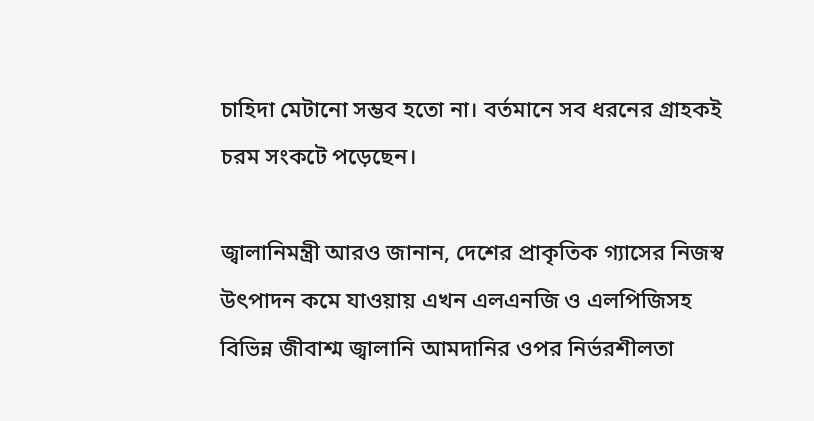চাহিদা মেটানো সম্ভব হতো না। বর্তমানে সব ধরনের গ্রাহকই চরম সংকটে পড়েছেন।

জ্বালানিমন্ত্রী আরও জানান, দেশের প্রাকৃতিক গ্যাসের নিজস্ব উৎপাদন কমে যাওয়ায় এখন এলএনজি ও এলপিজিসহ বিভিন্ন জীবাশ্ম জ্বালানি আমদানির ওপর নির্ভরশীলতা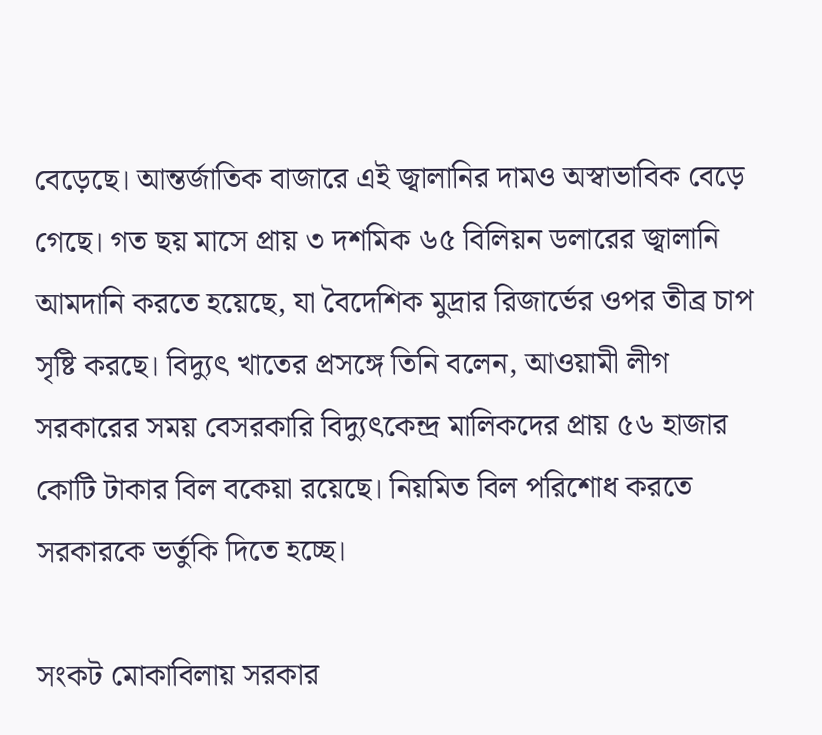বেড়েছে। আন্তর্জাতিক বাজারে এই জ্বালানির দামও অস্বাভাবিক বেড়ে গেছে। গত ছয় মাসে প্রায় ৩ দশমিক ৬৫ বিলিয়ন ডলারের জ্বালানি আমদানি করতে হয়েছে, যা বৈদেশিক মুদ্রার রিজার্ভের ওপর তীব্র চাপ সৃষ্টি করছে। বিদ্যুৎ খাতের প্রসঙ্গে তিনি বলেন, আওয়ামী লীগ সরকারের সময় বেসরকারি বিদ্যুৎকেন্দ্র মালিকদের প্রায় ৫৬ হাজার কোটি টাকার বিল বকেয়া রয়েছে। নিয়মিত বিল পরিশোধ করতে সরকারকে ভর্তুকি দিতে হচ্ছে।

সংকট মোকাবিলায় সরকার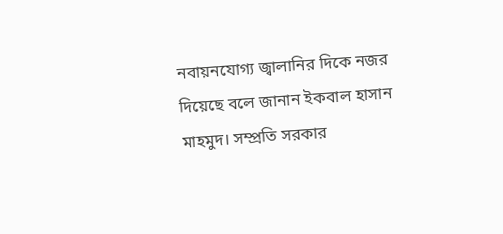নবায়নযোগ্য জ্বালানির দিকে নজর দিয়েছে বলে জানান ইকবাল হাসান মাহমুদ। সম্প্রতি সরকার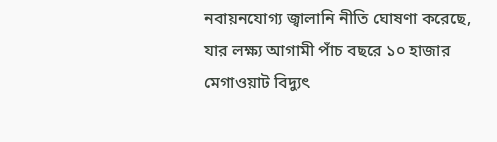নবায়নযোগ্য জ্বালানি নীতি ঘোষণা করেছে, যার লক্ষ্য আগামী পাঁচ বছরে ১০ হাজার মেগাওয়াট বিদ্যুৎ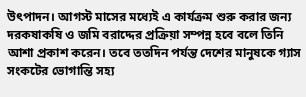উৎপাদন। আগস্ট মাসের মধ্যেই এ কার্যক্রম শুরু করার জন্য দরকষাকষি ও জমি বরাদ্দের প্রক্রিয়া সম্পন্ন হবে বলে তিনি আশা প্রকাশ করেন। তবে ততদিন পর্যন্ত দেশের মানুষকে গ্যাস সংকটের ভোগান্তি সহ্য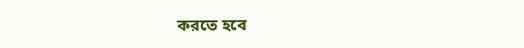করতে হবে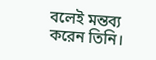বলেই মন্তব্য করেন তিনি।